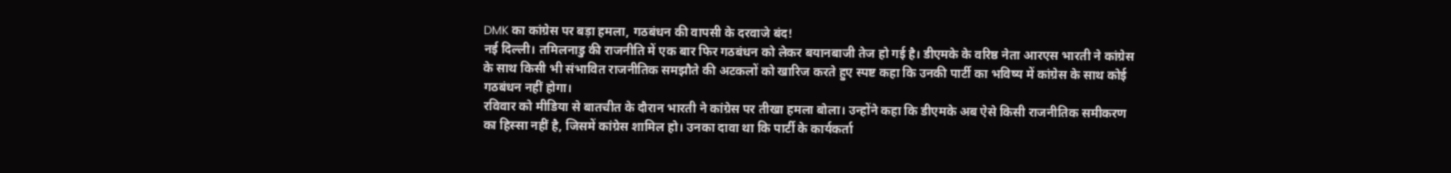DMK का कांग्रेस पर बड़ा हमला, गठबंधन की वापसी के दरवाजे बंद!
नई दिल्ली। तमिलनाडु की राजनीति में एक बार फिर गठबंधन को लेकर बयानबाजी तेज हो गई है। डीएमके के वरिष्ठ नेता आरएस भारती ने कांग्रेस के साथ किसी भी संभावित राजनीतिक समझौते की अटकलों को खारिज करते हुए स्पष्ट कहा कि उनकी पार्टी का भविष्य में कांग्रेस के साथ कोई गठबंधन नहीं होगा।
रविवार को मीडिया से बातचीत के दौरान भारती ने कांग्रेस पर तीखा हमला बोला। उन्होंने कहा कि डीएमके अब ऐसे किसी राजनीतिक समीकरण का हिस्सा नहीं है, जिसमें कांग्रेस शामिल हो। उनका दावा था कि पार्टी के कार्यकर्ता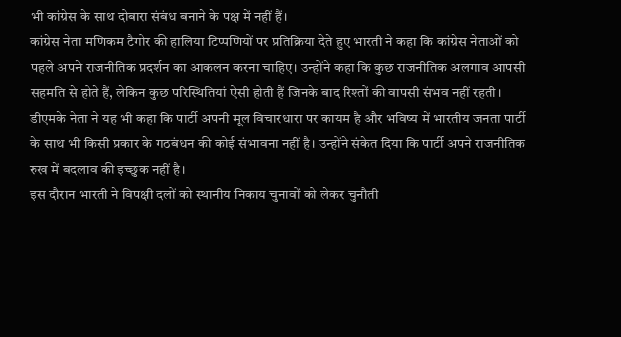भी कांग्रेस के साथ दोबारा संबंध बनाने के पक्ष में नहीं हैं।
कांग्रेस नेता मणिकम टैगोर की हालिया टिप्पणियों पर प्रतिक्रिया देते हुए भारती ने कहा कि कांग्रेस नेताओं को पहले अपने राजनीतिक प्रदर्शन का आकलन करना चाहिए। उन्होंने कहा कि कुछ राजनीतिक अलगाव आपसी सहमति से होते हैं, लेकिन कुछ परिस्थितियां ऐसी होती हैं जिनके बाद रिश्तों की वापसी संभव नहीं रहती।
डीएमके नेता ने यह भी कहा कि पार्टी अपनी मूल विचारधारा पर कायम है और भविष्य में भारतीय जनता पार्टी के साथ भी किसी प्रकार के गठबंधन की कोई संभावना नहीं है। उन्होंने संकेत दिया कि पार्टी अपने राजनीतिक रुख में बदलाव की इच्छुक नहीं है।
इस दौरान भारती ने विपक्षी दलों को स्थानीय निकाय चुनावों को लेकर चुनौती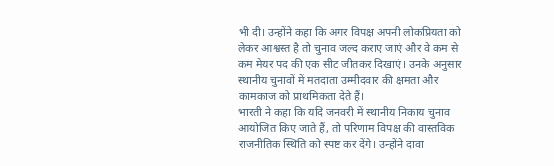भी दी। उन्होंने कहा कि अगर विपक्ष अपनी लोकप्रियता को लेकर आश्वस्त है तो चुनाव जल्द कराए जाएं और वे कम से कम मेयर पद की एक सीट जीतकर दिखाएं। उनके अनुसार स्थानीय चुनावों में मतदाता उम्मीदवार की क्षमता और कामकाज को प्राथमिकता देते हैं।
भारती ने कहा कि यदि जनवरी में स्थानीय निकाय चुनाव आयोजित किए जाते हैं, तो परिणाम विपक्ष की वास्तविक राजनीतिक स्थिति को स्पष्ट कर देंगे। उन्होंने दावा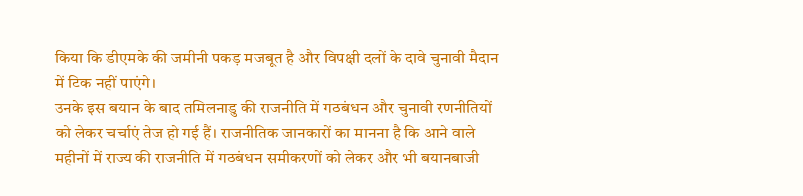किया कि डीएमके की जमीनी पकड़ मजबूत है और विपक्षी दलों के दावे चुनावी मैदान में टिक नहीं पाएंगे।
उनके इस बयान के बाद तमिलनाडु की राजनीति में गठबंधन और चुनावी रणनीतियों को लेकर चर्चाएं तेज हो गई हैं। राजनीतिक जानकारों का मानना है कि आने वाले महीनों में राज्य की राजनीति में गठबंधन समीकरणों को लेकर और भी बयानबाजी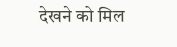देखने को मिल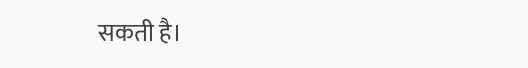सकती है।